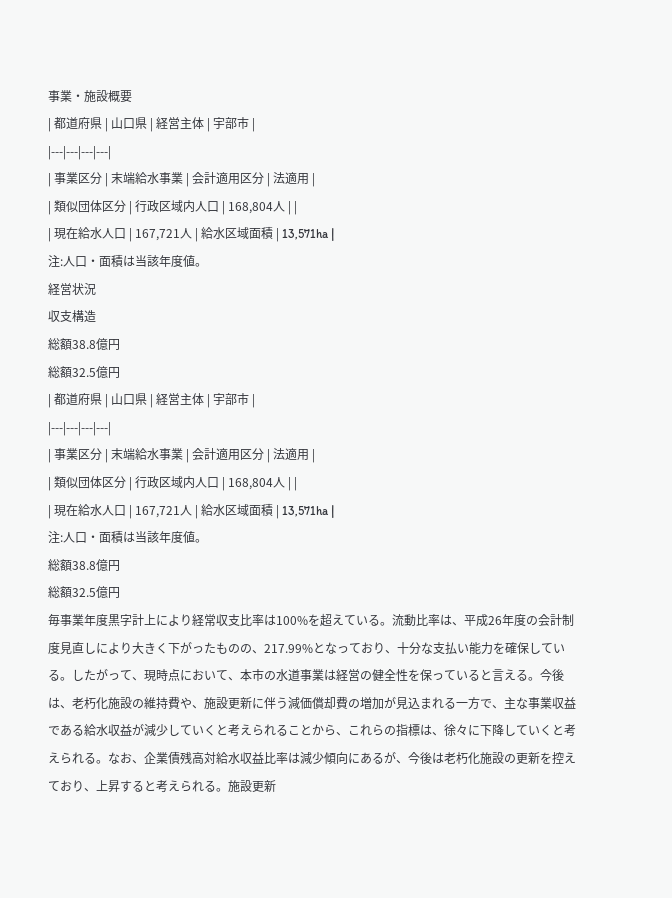事業・施設概要
| 都道府県 | 山口県 | 経営主体 | 宇部市 |
|---|---|---|---|
| 事業区分 | 末端給水事業 | 会計適用区分 | 法適用 |
| 類似団体区分 | 行政区域内人口 | 168,804人 | |
| 現在給水人口 | 167,721人 | 給水区域面積 | 13,571ha |
注:人口・面積は当該年度値。
経営状況
収支構造
総額38.8億円
総額32.5億円
| 都道府県 | 山口県 | 経営主体 | 宇部市 |
|---|---|---|---|
| 事業区分 | 末端給水事業 | 会計適用区分 | 法適用 |
| 類似団体区分 | 行政区域内人口 | 168,804人 | |
| 現在給水人口 | 167,721人 | 給水区域面積 | 13,571ha |
注:人口・面積は当該年度値。
総額38.8億円
総額32.5億円
毎事業年度黒字計上により経常収支比率は100%を超えている。流動比率は、平成26年度の会計制度見直しにより大きく下がったものの、217.99%となっており、十分な支払い能力を確保している。したがって、現時点において、本市の水道事業は経営の健全性を保っていると言える。今後は、老朽化施設の維持費や、施設更新に伴う減価償却費の増加が見込まれる一方で、主な事業収益である給水収益が減少していくと考えられることから、これらの指標は、徐々に下降していくと考えられる。なお、企業債残高対給水収益比率は減少傾向にあるが、今後は老朽化施設の更新を控えており、上昇すると考えられる。施設更新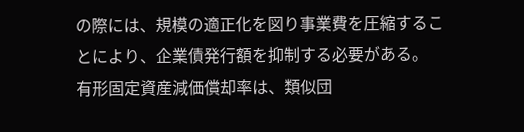の際には、規模の適正化を図り事業費を圧縮することにより、企業債発行額を抑制する必要がある。
有形固定資産減価償却率は、類似団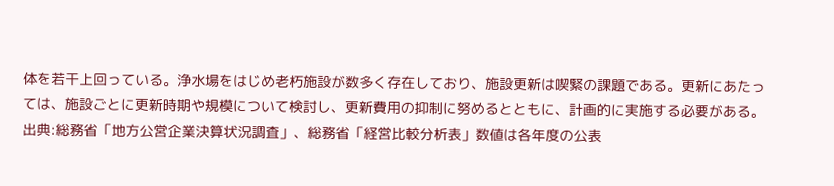体を若干上回っている。浄水場をはじめ老朽施設が数多く存在しており、施設更新は喫緊の課題である。更新にあたっては、施設ごとに更新時期や規模について検討し、更新費用の抑制に努めるとともに、計画的に実施する必要がある。
出典:総務省「地方公営企業決算状況調査」、総務省「経営比較分析表」数値は各年度の公表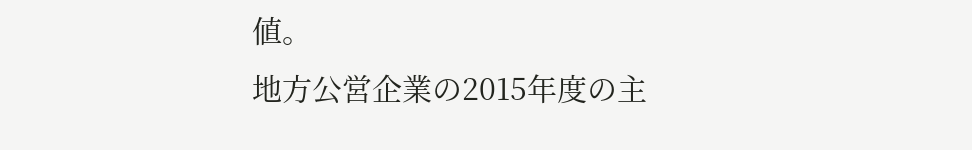値。
地方公営企業の2015年度の主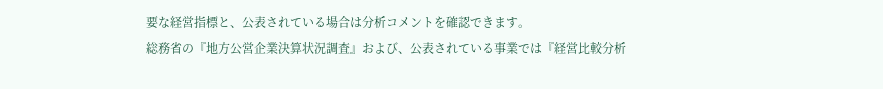要な経営指標と、公表されている場合は分析コメントを確認できます。
総務省の『地方公営企業決算状況調査』および、公表されている事業では『経営比較分析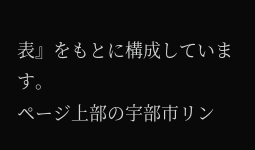表』をもとに構成しています。
ページ上部の宇部市リン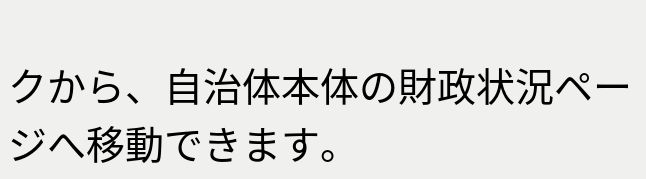クから、自治体本体の財政状況ページへ移動できます。